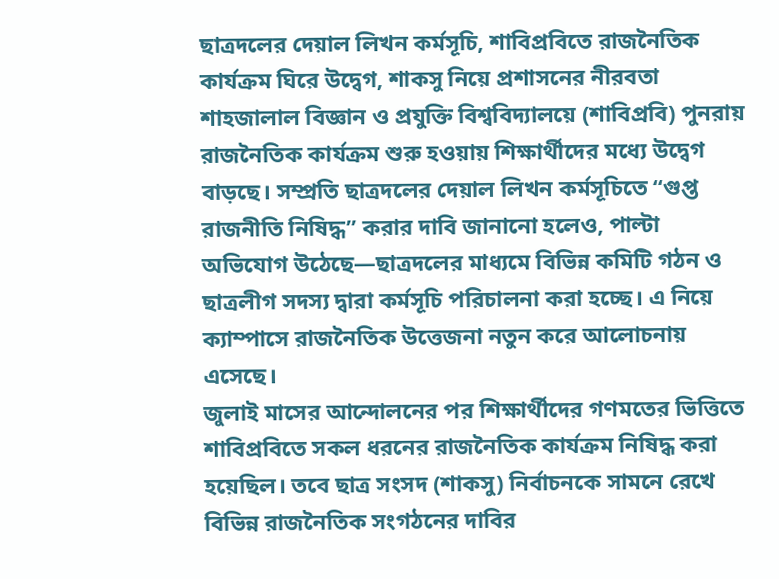ছাত্রদলের দেয়াল লিখন কর্মসূচি, শাবিপ্রবিতে রাজনৈতিক কার্যক্রম ঘিরে উদ্বেগ, শাকসু নিয়ে প্রশাসনের নীরবতা
শাহজালাল বিজ্ঞান ও প্রযুক্তি বিশ্ববিদ্যালয়ে (শাবিপ্রবি) পুনরায় রাজনৈতিক কার্যক্রম শুরু হওয়ায় শিক্ষার্থীদের মধ্যে উদ্বেগ বাড়ছে। সম্প্রতি ছাত্রদলের দেয়াল লিখন কর্মসূচিতে “গুপ্ত রাজনীতি নিষিদ্ধ” করার দাবি জানানো হলেও, পাল্টা অভিযোগ উঠেছে—ছাত্রদলের মাধ্যমে বিভিন্ন কমিটি গঠন ও ছাত্রলীগ সদস্য দ্বারা কর্মসূচি পরিচালনা করা হচ্ছে। এ নিয়ে ক্যাম্পাসে রাজনৈতিক উত্তেজনা নতুন করে আলোচনায় এসেছে।
জুলাই মাসের আন্দোলনের পর শিক্ষার্থীদের গণমতের ভিত্তিতে শাবিপ্রবিতে সকল ধরনের রাজনৈতিক কার্যক্রম নিষিদ্ধ করা হয়েছিল। তবে ছাত্র সংসদ (শাকসু) নির্বাচনকে সামনে রেখে বিভিন্ন রাজনৈতিক সংগঠনের দাবির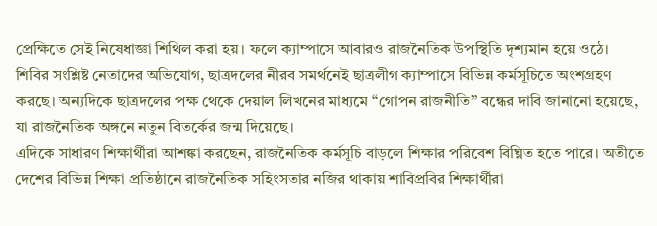প্রেক্ষিতে সেই নিষেধাজ্ঞা শিথিল করা হয়। ফলে ক্যাম্পাসে আবারও রাজনৈতিক উপস্থিতি দৃশ্যমান হয়ে ওঠে।
শিবির সংশ্লিষ্ট নেতাদের অভিযোগ, ছাত্রদলের নীরব সমর্থনেই ছাত্রলীগ ক্যাম্পাসে বিভিন্ন কর্মসূচিতে অংশগ্রহণ করছে। অন্যদিকে ছাত্রদলের পক্ষ থেকে দেয়াল লিখনের মাধ্যমে “গোপন রাজনীতি” বন্ধের দাবি জানানো হয়েছে, যা রাজনৈতিক অঙ্গনে নতুন বিতর্কের জন্ম দিয়েছে।
এদিকে সাধারণ শিক্ষার্থীরা আশঙ্কা করছেন, রাজনৈতিক কর্মসূচি বাড়লে শিক্ষার পরিবেশ বিঘ্নিত হতে পারে। অতীতে দেশের বিভিন্ন শিক্ষা প্রতিষ্ঠানে রাজনৈতিক সহিংসতার নজির থাকায় শাবিপ্রবির শিক্ষার্থীরা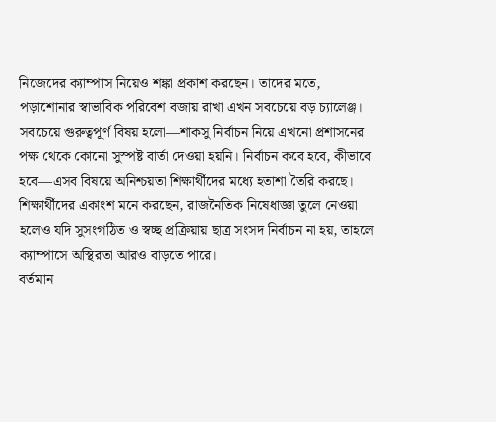নিজেদের ক্যাম্পাস নিয়েও শঙ্কা প্রকাশ করছেন। তাদের মতে, পড়াশোনার স্বাভাবিক পরিবেশ বজায় রাখা এখন সবচেয়ে বড় চ্যালেঞ্জ।
সবচেয়ে গুরুত্বপূর্ণ বিষয় হলো—শাকসু নির্বাচন নিয়ে এখনো প্রশাসনের পক্ষ থেকে কোনো সুস্পষ্ট বার্তা দেওয়া হয়নি। নির্বাচন কবে হবে, কীভাবে হবে—এসব বিষয়ে অনিশ্চয়তা শিক্ষার্থীদের মধ্যে হতাশা তৈরি করছে।
শিক্ষার্থীদের একাংশ মনে করছেন, রাজনৈতিক নিষেধাজ্ঞা তুলে নেওয়া হলেও যদি সুসংগঠিত ও স্বচ্ছ প্রক্রিয়ায় ছাত্র সংসদ নির্বাচন না হয়, তাহলে ক্যাম্পাসে অস্থিরতা আরও বাড়তে পারে।
বর্তমান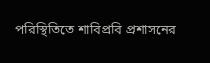পরিস্থিতিতে শাবিপ্রবি প্রশাসনের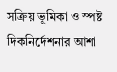সক্রিয় ভূমিকা ও স্পষ্ট দিকনির্দেশনার আশা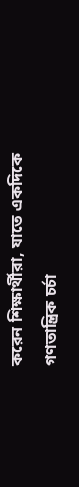করেন শিক্ষার্থীরা, যাতে একদিকে গণতান্ত্রিক চর্চা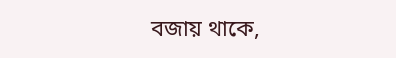বজায় থাকে,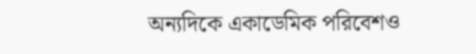অন্যদিকে একাডেমিক পরিবেশও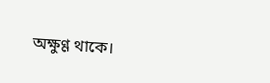অক্ষুণ্ণ থাকে।